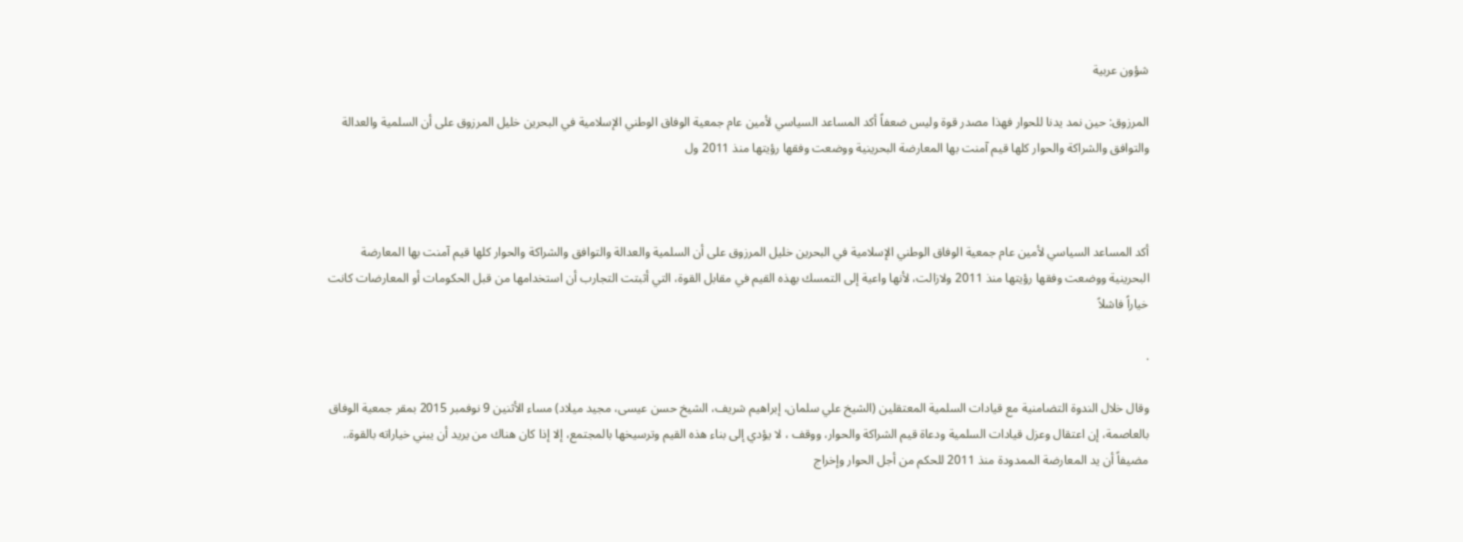شؤون عربية

المرزوق: حين نمد يدنا للحوار فهذا مصدر قوة وليس ضعفاً أكد المساعد السياسي لأمين عام جمعية الوفاق الوطني الإسلامية في البحرين خليل المرزوق على أن السلمية والعدالة والتوافق والشراكة والحوار كلها قيم آمنت بها المعارضة البحرينية ووضعت وفقها رؤيتها منذ 2011 ول



أكد المساعد السياسي لأمين عام جمعية الوفاق الوطني الإسلامية في البحرين خليل المرزوق على أن السلمية والعدالة والتوافق والشراكة والحوار كلها قيم آمنت بها المعارضة البحرينية ووضعت وفقها رؤيتها منذ 2011 ولازالت، لأنها واعية إلى التمسك بهذه القيم في مقابل القوة، التي أثبتت التجارب أن استخدامها من قبل الحكومات أو المعارضات كانت خياراً فاشلاً

.

وقال خلال الندوة التضامنية مع قيادات السلمية المعتقلين (الشيخ علي سلمان، إبراهيم شريف، الشيخ حسن عيسى، مجيد ميلاد) مساء الأثنين 9 نوفمبر 2015 بمقر جمعية الوفاق بالعاصمة، إن اعتقال وعزل قيادات السلمية ودعاة قيم الشراكة والحوار، ووقف ، لا يؤدي إلى بناء هذه القيم وترسيخها بالمجتمع، إلا إذا كان هناك من يريد أن يبني خياراته بالقوة.. مضيفاً أن يد المعارضة الممدودة منذ 2011 للحكم من أجل الحوار وإخراج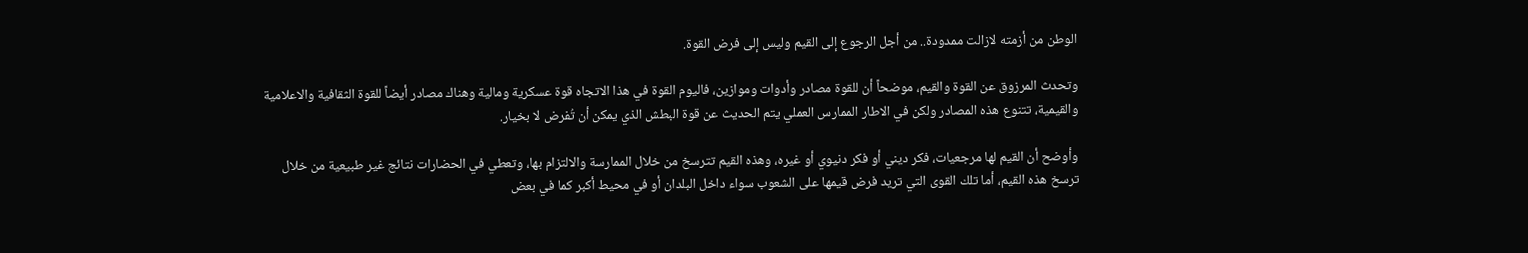الوطن من أزمته لازالت ممدودة.. من أجل الرجوع إلى القيم وليس إلى فرض القوة.

وتحدث المرزوق عن القوة والقيم، موضحاً أن للقوة مصادر وأدوات وموازين، فاليوم القوة في هذا الاتجاه قوة عسكرية ومالية وهناك مصادر أيضاً للقوة الثقافية والاعلامية والقيمية، تتنوع هذه المصادر ولكن في الاطار الممارس العملي يتم الحديث عن قوة البطش الذي يمكن أن تُفرض لا بخيار.

وأوضح أن القيم لها مرجعيات، فكر ديني أو فكر دنيوي أو غيره، وهذه القيم تترسخ من خلال الممارسة والالتزام بها، وتعطي في الحضارات نتائج غير طبيعية من خلال ترسخ هذه القيم، أما تلك القوى التي تريد فرض قيمها على الشعوب سواء داخل البلدان أو في محيط أكبر كما في بعض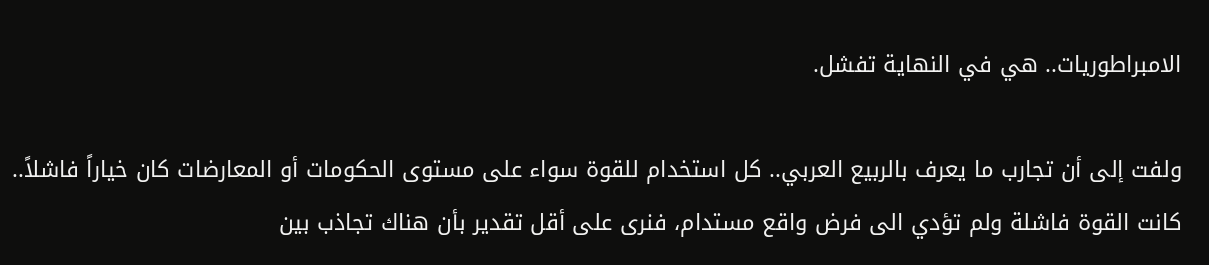الامبراطوريات.. هي في النهاية تفشل.

ولفت إلى أن تجارب ما يعرف بالربيع العربي.. كل استخدام للقوة سواء على مستوى الحكومات أو المعارضات كان خياراً فاشلاً.. كانت القوة فاشلة ولم تؤدي الى فرض واقع مستدام، فنرى على أقل تقدير بأن هناك تجاذب بين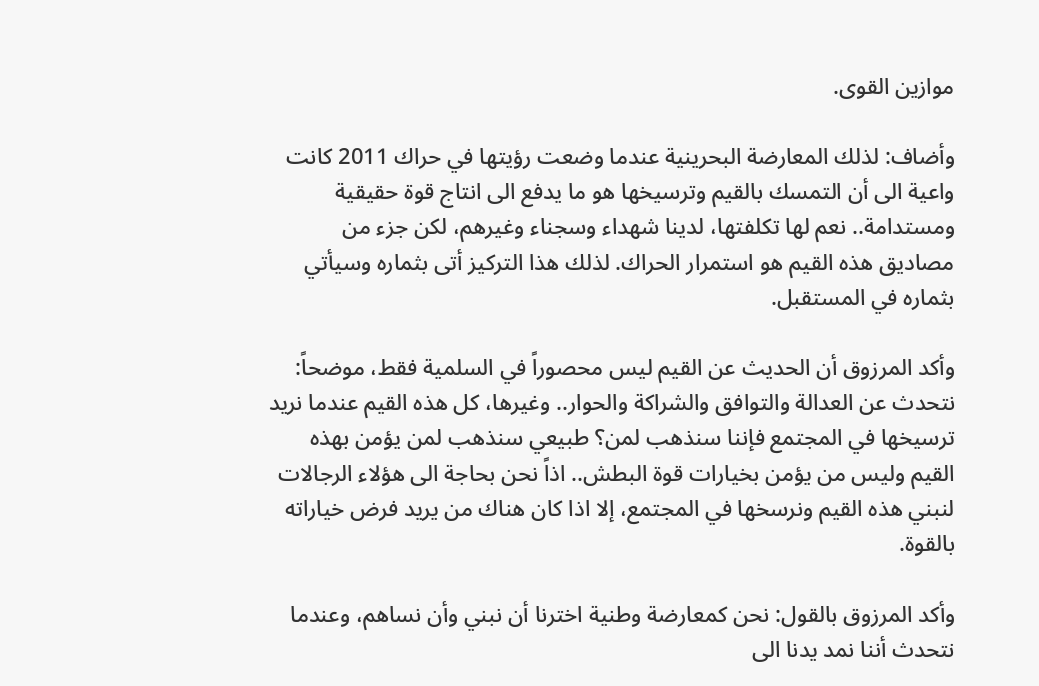موازين القوى.

وأضاف: لذلك المعارضة البحرينية عندما وضعت رؤيتها في حراك 2011 كانت واعية الى أن التمسك بالقيم وترسيخها هو ما يدفع الى انتاج قوة حقيقية ومستدامة.. نعم لها تكلفتها، لدينا شهداء وسجناء وغيرهم، لكن جزء من مصاديق هذه القيم هو استمرار الحراك. لذلك هذا التركيز أتى بثماره وسيأتي بثماره في المستقبل.

وأكد المرزوق أن الحديث عن القيم ليس محصوراً في السلمية فقط، موضحاً: نتحدث عن العدالة والتوافق والشراكة والحوار.. وغيرها، كل هذه القيم عندما نريد ترسيخها في المجتمع فإننا سنذهب لمن؟ طبيعي سنذهب لمن يؤمن بهذه القيم وليس من يؤمن بخيارات قوة البطش.. اذاً نحن بحاجة الى هؤلاء الرجالات لنبني هذه القيم ونرسخها في المجتمع، إلا اذا كان هناك من يريد فرض خياراته بالقوة.

وأكد المرزوق بالقول: نحن كمعارضة وطنية اخترنا أن نبني وأن نساهم، وعندما نتحدث أننا نمد يدنا الى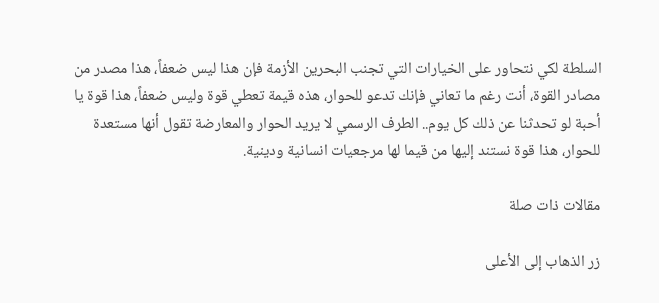السلطة لكي نتحاور على الخيارات التي تجنب البحرين الأزمة فإن هذا ليس ضعفاً، هذا مصدر من مصادر القوة، أنت رغم ما تعاني فإنك تدعو للحوار، هذه قيمة تعطي قوة وليس ضعفاً، هذا قوة يا أحبة لو تحدثنا عن ذلك كل يوم.. الطرف الرسمي لا يريد الحوار والمعارضة تقول أنها مستعدة للحوار، هذا قوة نستند إليها من قيما لها مرجعيات انسانية ودينية.

مقالات ذات صلة

زر الذهاب إلى الأعلى